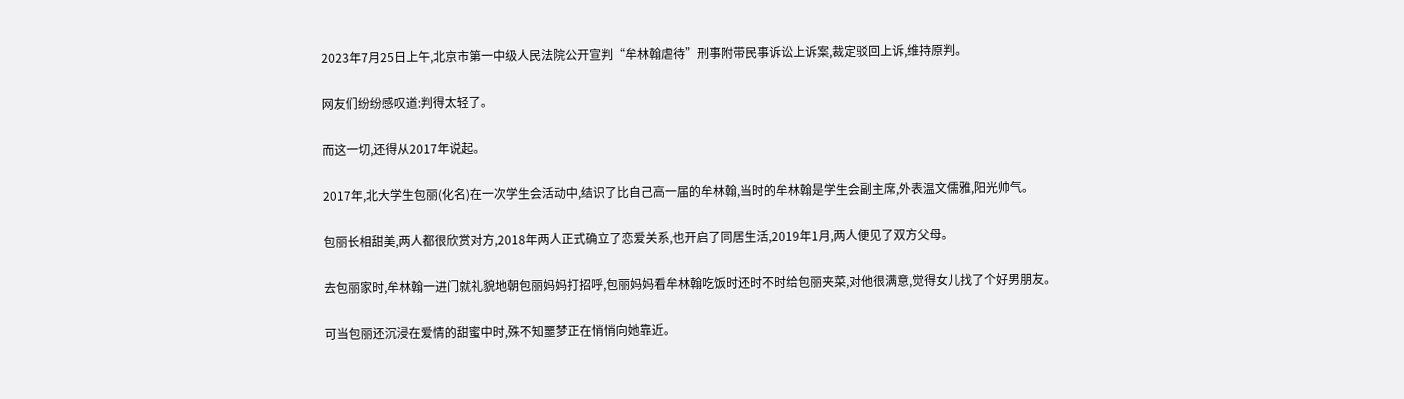2023年7月25日上午,北京市第一中级人民法院公开宣判“牟林翰虐待”刑事附带民事诉讼上诉案,裁定驳回上诉,维持原判。

网友们纷纷感叹道:判得太轻了。

而这一切,还得从2017年说起。

2017年,北大学生包丽(化名)在一次学生会活动中,结识了比自己高一届的牟林翰,当时的牟林翰是学生会副主席,外表温文儒雅,阳光帅气。

包丽长相甜美,两人都很欣赏对方,2018年两人正式确立了恋爱关系,也开启了同居生活,2019年1月,两人便见了双方父母。

去包丽家时,牟林翰一进门就礼貌地朝包丽妈妈打招呼,包丽妈妈看牟林翰吃饭时还时不时给包丽夹菜,对他很满意,觉得女儿找了个好男朋友。

可当包丽还沉浸在爱情的甜蜜中时,殊不知噩梦正在悄悄向她靠近。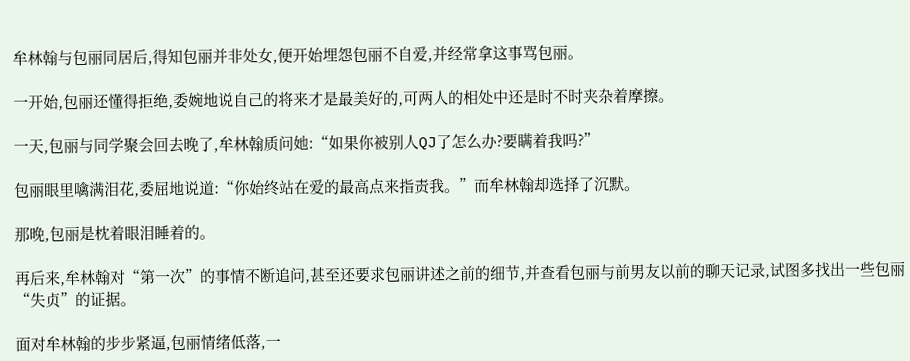牟林翰与包丽同居后,得知包丽并非处女,便开始埋怨包丽不自爱,并经常拿这事骂包丽。

一开始,包丽还懂得拒绝,委婉地说自己的将来才是最美好的,可两人的相处中还是时不时夹杂着摩擦。

一天,包丽与同学聚会回去晚了,牟林翰质问她:“如果你被别人QJ了怎么办?要瞒着我吗?”

包丽眼里噙满泪花,委屈地说道:“你始终站在爱的最高点来指责我。”而牟林翰却选择了沉默。

那晚,包丽是枕着眼泪睡着的。

再后来,牟林翰对“第一次”的事情不断追问,甚至还要求包丽讲述之前的细节,并查看包丽与前男友以前的聊天记录,试图多找出一些包丽“失贞”的证据。

面对牟林翰的步步紧逼,包丽情绪低落,一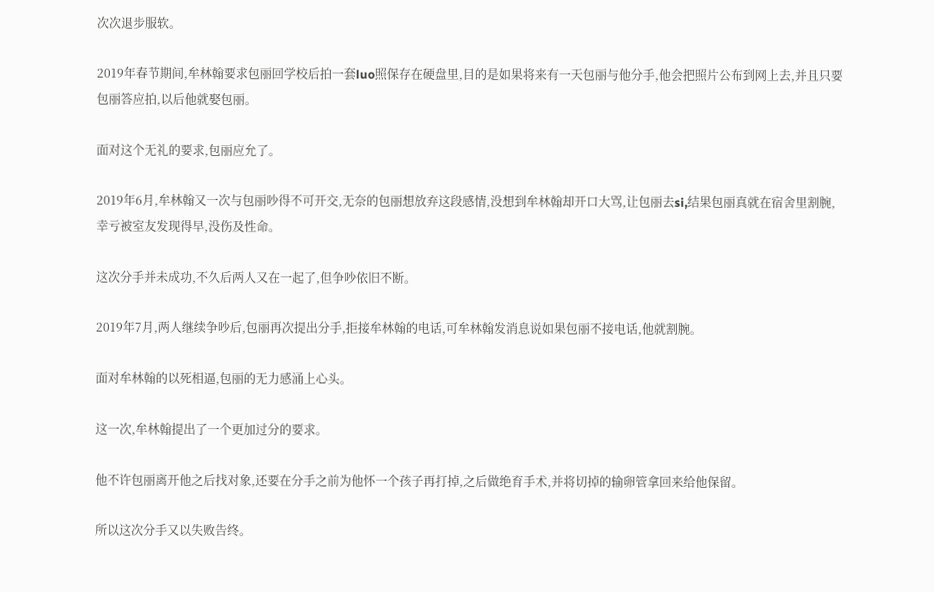次次退步服软。

2019年春节期间,牟林翰要求包丽回学校后拍一套luo照保存在硬盘里,目的是如果将来有一天包丽与他分手,他会把照片公布到网上去,并且只要包丽答应拍,以后他就娶包丽。

面对这个无礼的要求,包丽应允了。

2019年6月,牟林翰又一次与包丽吵得不可开交,无奈的包丽想放弃这段感情,没想到牟林翰却开口大骂,让包丽去si,结果包丽真就在宿舍里割腕,幸亏被室友发现得早,没伤及性命。

这次分手并未成功,不久后两人又在一起了,但争吵依旧不断。

2019年7月,两人继续争吵后,包丽再次提出分手,拒接牟林翰的电话,可牟林翰发消息说如果包丽不接电话,他就割腕。

面对牟林翰的以死相逼,包丽的无力感涌上心头。

这一次,牟林翰提出了一个更加过分的要求。

他不许包丽离开他之后找对象,还要在分手之前为他怀一个孩子再打掉,之后做绝育手术,并将切掉的输卵管拿回来给他保留。

所以这次分手又以失败告终。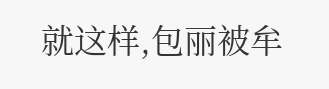就这样,包丽被牟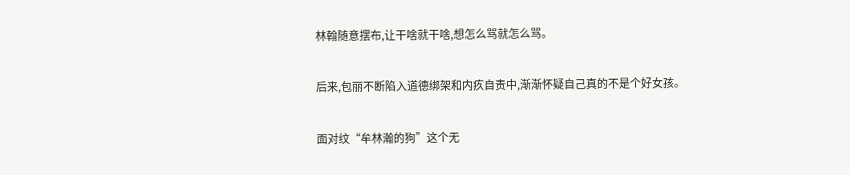林翰随意摆布,让干啥就干啥,想怎么骂就怎么骂。

后来,包丽不断陷入道德绑架和内疚自责中,渐渐怀疑自己真的不是个好女孩。

面对纹“牟林瀚的狗”这个无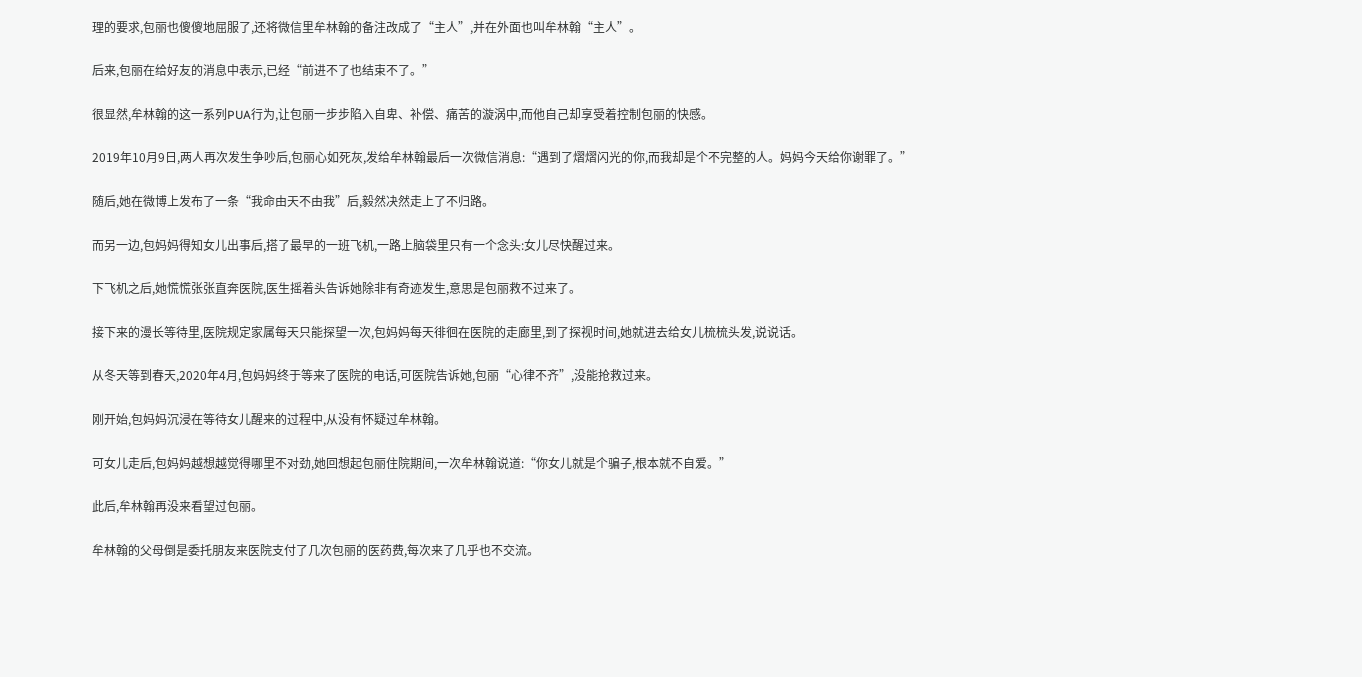理的要求,包丽也傻傻地屈服了,还将微信里牟林翰的备注改成了“主人”,并在外面也叫牟林翰“主人”。

后来,包丽在给好友的消息中表示,已经“前进不了也结束不了。”

很显然,牟林翰的这一系列PUA行为,让包丽一步步陷入自卑、补偿、痛苦的漩涡中,而他自己却享受着控制包丽的快感。

2019年10月9日,两人再次发生争吵后,包丽心如死灰,发给牟林翰最后一次微信消息:“遇到了熠熠闪光的你,而我却是个不完整的人。妈妈今天给你谢罪了。”

随后,她在微博上发布了一条“我命由天不由我”后,毅然决然走上了不归路。

而另一边,包妈妈得知女儿出事后,搭了最早的一班飞机,一路上脑袋里只有一个念头:女儿尽快醒过来。

下飞机之后,她慌慌张张直奔医院,医生摇着头告诉她除非有奇迹发生,意思是包丽救不过来了。

接下来的漫长等待里,医院规定家属每天只能探望一次,包妈妈每天徘徊在医院的走廊里,到了探视时间,她就进去给女儿梳梳头发,说说话。

从冬天等到春天,2020年4月,包妈妈终于等来了医院的电话,可医院告诉她,包丽“心律不齐”,没能抢救过来。

刚开始,包妈妈沉浸在等待女儿醒来的过程中,从没有怀疑过牟林翰。

可女儿走后,包妈妈越想越觉得哪里不对劲,她回想起包丽住院期间,一次牟林翰说道:“你女儿就是个骗子,根本就不自爱。”

此后,牟林翰再没来看望过包丽。

牟林翰的父母倒是委托朋友来医院支付了几次包丽的医药费,每次来了几乎也不交流。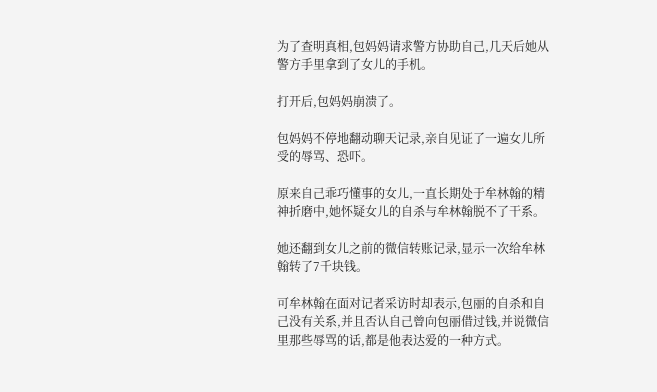为了查明真相,包妈妈请求警方协助自己,几天后她从警方手里拿到了女儿的手机。

打开后,包妈妈崩溃了。

包妈妈不停地翻动聊天记录,亲自见证了一遍女儿所受的辱骂、恐吓。

原来自己乖巧懂事的女儿,一直长期处于牟林翰的精神折磨中,她怀疑女儿的自杀与牟林翰脱不了干系。

她还翻到女儿之前的微信转账记录,显示一次给牟林翰转了7千块钱。

可牟林翰在面对记者采访时却表示,包丽的自杀和自己没有关系,并且否认自己曾向包丽借过钱,并说微信里那些辱骂的话,都是他表达爱的一种方式。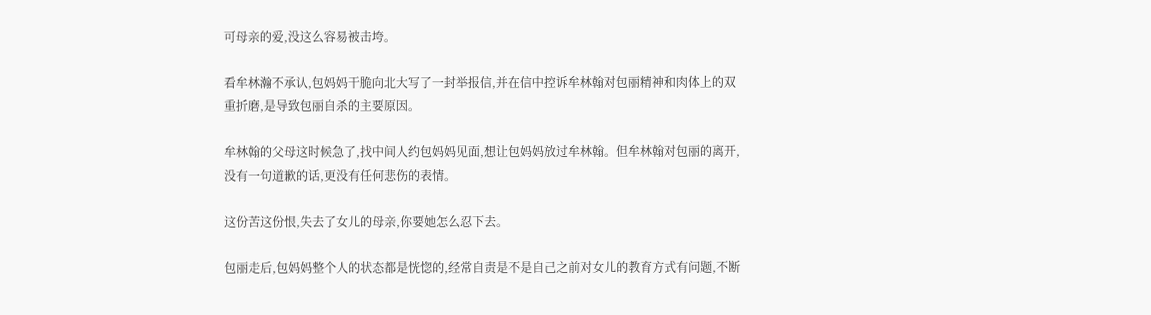可母亲的爱,没这么容易被击垮。

看牟林瀚不承认,包妈妈干脆向北大写了一封举报信,并在信中控诉牟林翰对包丽精神和肉体上的双重折磨,是导致包丽自杀的主要原因。

牟林翰的父母这时候急了,找中间人约包妈妈见面,想让包妈妈放过牟林翰。但牟林翰对包丽的离开,没有一句道歉的话,更没有任何悲伤的表情。

这份苦这份恨,失去了女儿的母亲,你要她怎么忍下去。

包丽走后,包妈妈整个人的状态都是恍惚的,经常自责是不是自己之前对女儿的教育方式有问题,不断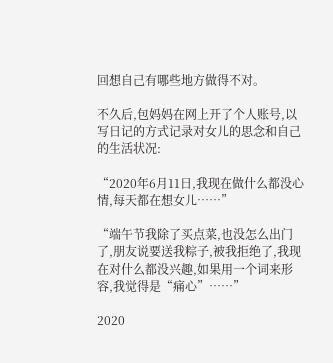回想自己有哪些地方做得不对。

不久后,包妈妈在网上开了个人账号,以写日记的方式记录对女儿的思念和自己的生活状况:

“2020年6月11日,我现在做什么都没心情,每天都在想女儿……”

“端午节我除了买点菜,也没怎么出门了,朋友说要送我粽子,被我拒绝了,我现在对什么都没兴趣,如果用一个词来形容,我觉得是“痛心”……”

2020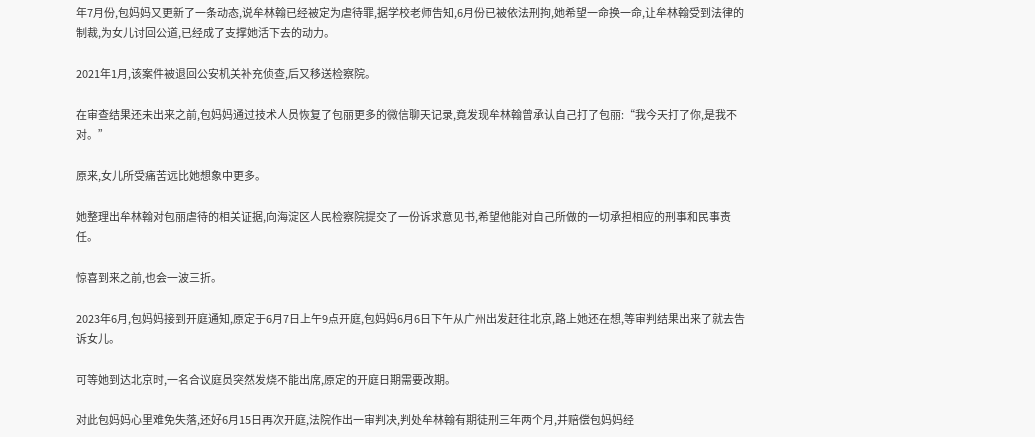年7月份,包妈妈又更新了一条动态,说牟林翰已经被定为虐待罪,据学校老师告知,6月份已被依法刑拘,她希望一命换一命,让牟林翰受到法律的制裁,为女儿讨回公道,已经成了支撑她活下去的动力。

2021年1月,该案件被退回公安机关补充侦查,后又移送检察院。

在审查结果还未出来之前,包妈妈通过技术人员恢复了包丽更多的微信聊天记录,竟发现牟林翰曾承认自己打了包丽:“我今天打了你,是我不对。”

原来,女儿所受痛苦远比她想象中更多。

她整理出牟林翰对包丽虐待的相关证据,向海淀区人民检察院提交了一份诉求意见书,希望他能对自己所做的一切承担相应的刑事和民事责任。

惊喜到来之前,也会一波三折。

2023年6月,包妈妈接到开庭通知,原定于6月7日上午9点开庭,包妈妈6月6日下午从广州出发赶往北京,路上她还在想,等审判结果出来了就去告诉女儿。

可等她到达北京时,一名合议庭员突然发烧不能出席,原定的开庭日期需要改期。

对此包妈妈心里难免失落,还好6月15日再次开庭,法院作出一审判决,判处牟林翰有期徒刑三年两个月,并赔偿包妈妈经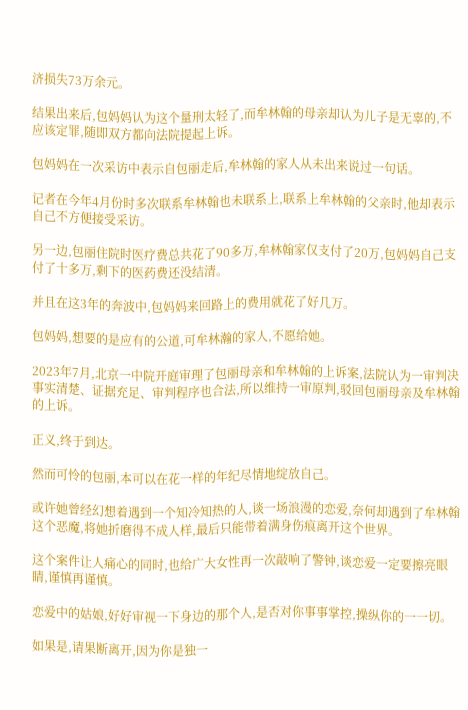济损失73万余元。

结果出来后,包妈妈认为这个量刑太轻了,而牟林翰的母亲却认为儿子是无辜的,不应该定罪,随即双方都向法院提起上诉。

包妈妈在一次采访中表示自包丽走后,牟林翰的家人从未出来说过一句话。

记者在今年4月份时多次联系牟林翰也未联系上,联系上牟林翰的父亲时,他却表示自己不方便接受采访。

另一边,包丽住院时医疗费总共花了90多万,牟林翰家仅支付了20万,包妈妈自己支付了十多万,剩下的医药费还没结清。

并且在这3年的奔波中,包妈妈来回路上的费用就花了好几万。

包妈妈,想要的是应有的公道,可牟林瀚的家人,不愿给她。

2023年7月,北京一中院开庭审理了包丽母亲和牟林翰的上诉案,法院认为一审判决事实清楚、证据充足、审判程序也合法,所以维持一审原判,驳回包丽母亲及牟林翰的上诉。

正义,终于到达。

然而可怜的包丽,本可以在花一样的年纪尽情地绽放自己。

或许她曾经幻想着遇到一个知冷知热的人,谈一场浪漫的恋爱,奈何却遇到了牟林翰这个恶魔,将她折磨得不成人样,最后只能带着满身伤痕离开这个世界。

这个案件让人痛心的同时,也给广大女性再一次敲响了警钟,谈恋爱一定要擦亮眼睛,谨慎再谨慎。

恋爱中的姑娘,好好审视一下身边的那个人,是否对你事事掌控,操纵你的一一切。

如果是,请果断离开,因为你是独一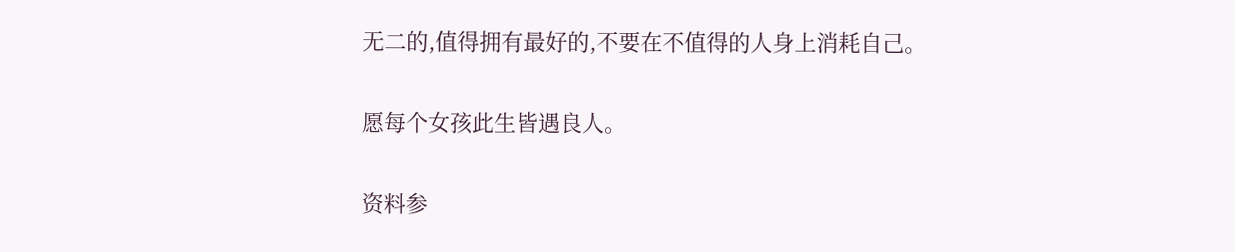无二的,值得拥有最好的,不要在不值得的人身上消耗自己。

愿每个女孩此生皆遇良人。

资料参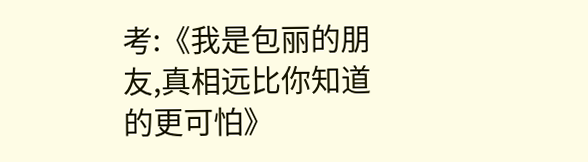考:《我是包丽的朋友,真相远比你知道的更可怕》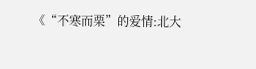《“不寒而栗”的爱情:北大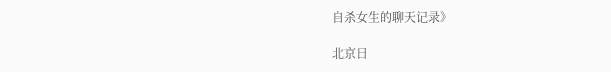自杀女生的聊天记录》

北京日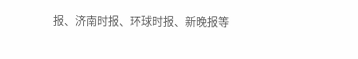报、济南时报、环球时报、新晚报等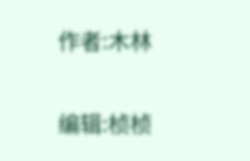作者:木林

编辑:桢桢